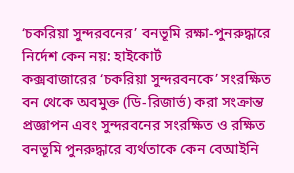‘চকরিয়া সুন্দরবনের’ বনভূমি রক্ষা-পুনরুদ্ধারে নির্দেশ কেন নয়: হাইকোর্ট
কক্সবাজারের ‘চকরিয়া সুন্দরবনকে’ সংরক্ষিত বন থেকে অবমুক্ত (ডি-রিজার্ভ) করা সংক্রান্ত প্রজ্ঞাপন এবং সুন্দরবনের সংরক্ষিত ও রক্ষিত বনভূমি পুনরুদ্ধারে ব্যর্থতাকে কেন বেআইনি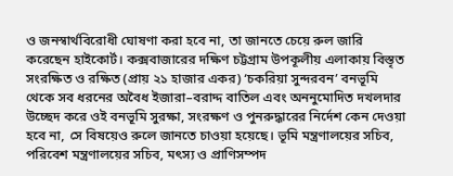ও জনস্বার্থবিরোধী ঘোষণা করা হবে না, তা জানতে চেয়ে রুল জারি করেছেন হাইকোর্ট। কক্সবাজারের দক্ষিণ চট্টগ্রাম উপকূলীয় এলাকায় বিস্তৃত সংরক্ষিত ও রক্ষিত (প্রায় ২১ হাজার একর) ‘চকরিয়া সুন্দরবন’ বনভূমি থেকে সব ধরনের অবৈধ ইজারা–বরাদ্দ বাতিল এবং অননুমোদিত দখলদার উচ্ছেদ করে ওই বনভূমি সুরক্ষা, সংরক্ষণ ও পুনরুদ্ধারের নির্দেশ কেন দেওয়া হবে না, সে বিষয়েও রুলে জানতে চাওয়া হয়েছে। ভূমি মন্ত্রণালয়ের সচিব, পরিবেশ মন্ত্রণালয়ের সচিব, মৎস্য ও প্রাণিসম্পদ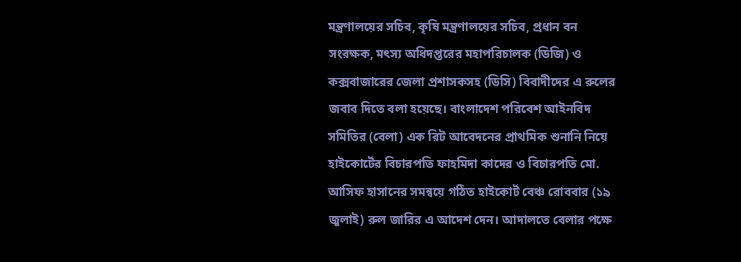মন্ত্রণালয়ের সচিব, কৃষি মন্ত্রণালয়ের সচিব, প্রধান বন সংরক্ষক, মৎস্য অধিদপ্তরের মহাপরিচালক (ডিজি) ও কক্সবাজারের জেলা প্রশাসকসহ (ডিসি) বিবাদীদের এ রুলের জবাব দিতে বলা হয়েছে। বাংলাদেশ পরিবেশ আইনবিদ সমিতির (বেলা) এক রিট আবেদনের প্রাথমিক শুনানি নিয়ে হাইকোর্টের বিচারপতি ফাহমিদা কাদের ও বিচারপতি মো. আসিফ হাসানের সমন্বয়ে গঠিত হাইকোর্ট বেঞ্চ রোববার (১৯ জুলাই) রুল জারির এ আদেশ দেন। আদালতে বেলার পক্ষে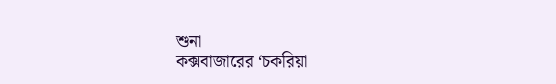শুনা
কক্সবাজারের ‘চকরিয়া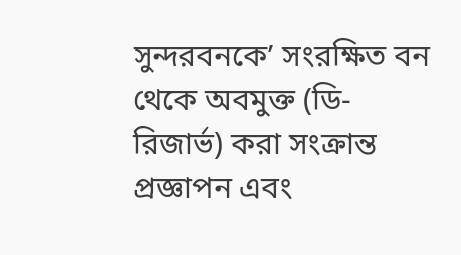সুন্দরবনকে’ সংরক্ষিত বন থেকে অবমুক্ত (ডি-রিজার্ভ) করা সংক্রান্ত প্রজ্ঞাপন এবং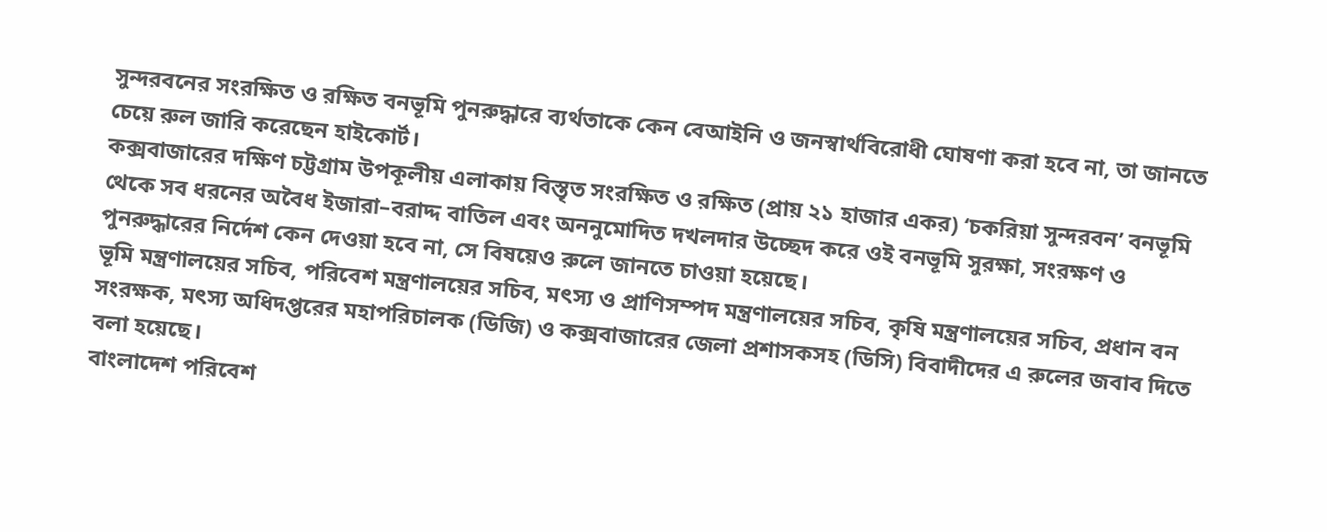সুন্দরবনের সংরক্ষিত ও রক্ষিত বনভূমি পুনরুদ্ধারে ব্যর্থতাকে কেন বেআইনি ও জনস্বার্থবিরোধী ঘোষণা করা হবে না, তা জানতে চেয়ে রুল জারি করেছেন হাইকোর্ট।
কক্সবাজারের দক্ষিণ চট্টগ্রাম উপকূলীয় এলাকায় বিস্তৃত সংরক্ষিত ও রক্ষিত (প্রায় ২১ হাজার একর) ‘চকরিয়া সুন্দরবন’ বনভূমি থেকে সব ধরনের অবৈধ ইজারা–বরাদ্দ বাতিল এবং অননুমোদিত দখলদার উচ্ছেদ করে ওই বনভূমি সুরক্ষা, সংরক্ষণ ও পুনরুদ্ধারের নির্দেশ কেন দেওয়া হবে না, সে বিষয়েও রুলে জানতে চাওয়া হয়েছে।
ভূমি মন্ত্রণালয়ের সচিব, পরিবেশ মন্ত্রণালয়ের সচিব, মৎস্য ও প্রাণিসম্পদ মন্ত্রণালয়ের সচিব, কৃষি মন্ত্রণালয়ের সচিব, প্রধান বন সংরক্ষক, মৎস্য অধিদপ্তরের মহাপরিচালক (ডিজি) ও কক্সবাজারের জেলা প্রশাসকসহ (ডিসি) বিবাদীদের এ রুলের জবাব দিতে বলা হয়েছে।
বাংলাদেশ পরিবেশ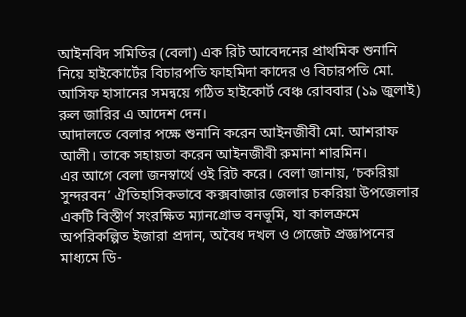আইনবিদ সমিতির (বেলা) এক রিট আবেদনের প্রাথমিক শুনানি নিয়ে হাইকোর্টের বিচারপতি ফাহমিদা কাদের ও বিচারপতি মো. আসিফ হাসানের সমন্বয়ে গঠিত হাইকোর্ট বেঞ্চ রোববার (১৯ জুলাই) রুল জারির এ আদেশ দেন।
আদালতে বেলার পক্ষে শুনানি করেন আইনজীবী মো. আশরাফ আলী। তাকে সহায়তা করেন আইনজীবী রুমানা শারমিন।
এর আগে বেলা জনস্বার্থে ওই রিট করে। বেলা জানায়, ‘চকরিয়া সুন্দরবন’ ঐতিহাসিকভাবে কক্সবাজার জেলার চকরিয়া উপজেলার একটি বিস্তীর্ণ সংরক্ষিত ম্যানগ্রোভ বনভূমি, যা কালক্রমে অপরিকল্পিত ইজারা প্রদান, অবৈধ দখল ও গেজেট প্রজ্ঞাপনের মাধ্যমে ডি-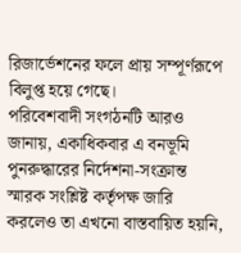রিজার্ভেশনের ফলে প্রায় সম্পূর্ণরূপে বিলুপ্ত হয়ে গেছে।
পরিবেশবাদী সংগঠনটি আরও জানায়, একাধিকবার এ বনভূমি পুনরুদ্ধারের নির্দেশনা-সংক্রান্ত স্মারক সংশ্লিষ্ট কর্তৃপক্ষ জারি করলেও তা এখনো বাস্তবায়িত হয়নি,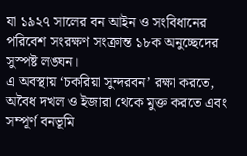যা ১৯২৭ সালের বন আইন ও সংবিধানের পরিবেশ সংরক্ষণ সংক্রান্ত ১৮ক অনুচ্ছেদের সুস্পষ্ট লঙ্ঘন।
এ অবস্থায় ‘চকরিয়া সুন্দরবন’ রক্ষা করতে, অবৈধ দখল ও ইজারা থেকে মুক্ত করতে এবং সম্পূর্ণ বনভূমি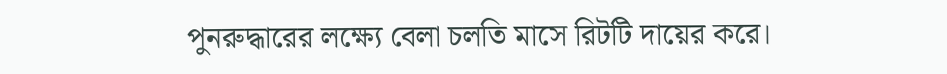পুনরুদ্ধারের লক্ষ্যে বেলা চলতি মাসে রিটটি দায়ের করে।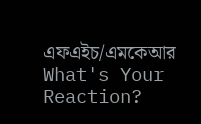এফএইচ/এমকেআর
What's Your Reaction?